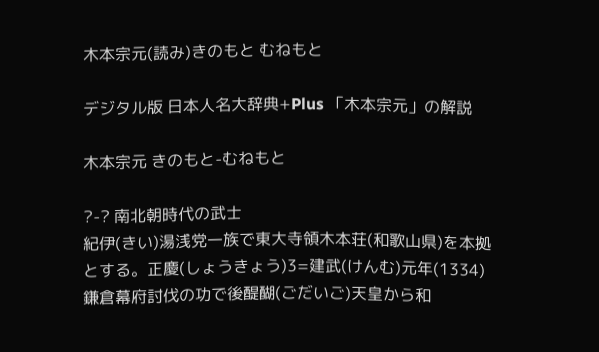木本宗元(読み)きのもと むねもと

デジタル版 日本人名大辞典+Plus 「木本宗元」の解説

木本宗元 きのもと-むねもと

?-? 南北朝時代の武士
紀伊(きい)湯浅党一族で東大寺領木本荘(和歌山県)を本拠とする。正慶(しょうきょう)3=建武(けんむ)元年(1334)鎌倉幕府討伐の功で後醍醐(ごだいご)天皇から和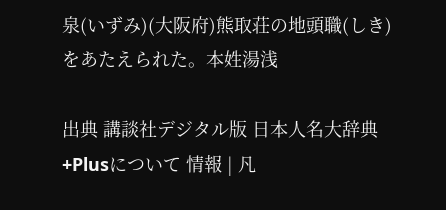泉(いずみ)(大阪府)熊取荘の地頭職(しき)をあたえられた。本姓湯浅

出典 講談社デジタル版 日本人名大辞典+Plusについて 情報 | 凡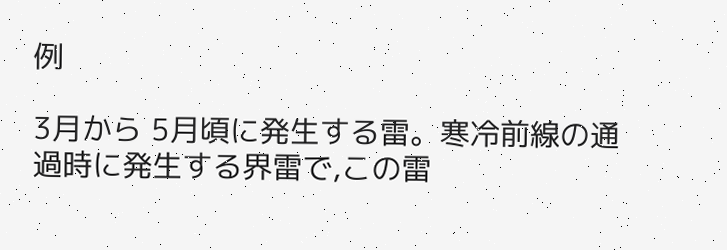例

3月から 5月頃に発生する雷。寒冷前線の通過時に発生する界雷で,この雷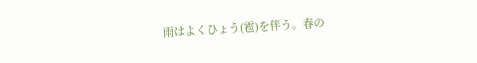雨はよくひょう(雹)を伴う。春の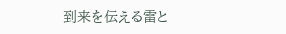到来を伝える雷と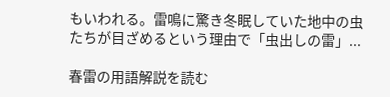もいわれる。雷鳴に驚き冬眠していた地中の虫たちが目ざめるという理由で「虫出しの雷」...

春雷の用語解説を読む